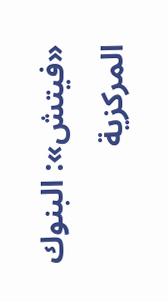«فيتش»: البنوك المركزية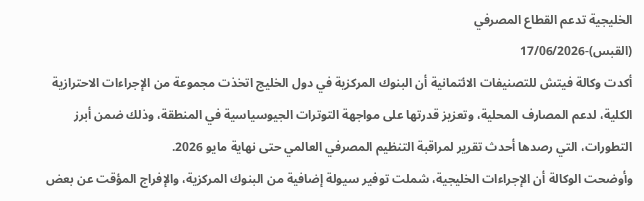الخليجية تدعم القطاع المصرفي
(القبس)-17/06/2026
أكدت وكالة فيتش للتصنيفات الائتمانية أن البنوك المركزية في دول الخليج اتخذت مجموعة من الإجراءات الاحترازية الكلية، لدعم المصارف المحلية، وتعزيز قدرتها على مواجهة التوترات الجيوسياسية في المنطقة، وذلك ضمن أبرز التطورات، التي رصدها أحدث تقرير لمراقبة التنظيم المصرفي العالمي حتى نهاية مايو 2026.
وأوضحت الوكالة أن الإجراءات الخليجية، شملت توفير سيولة إضافية من البنوك المركزية، والإفراج المؤقت عن بعض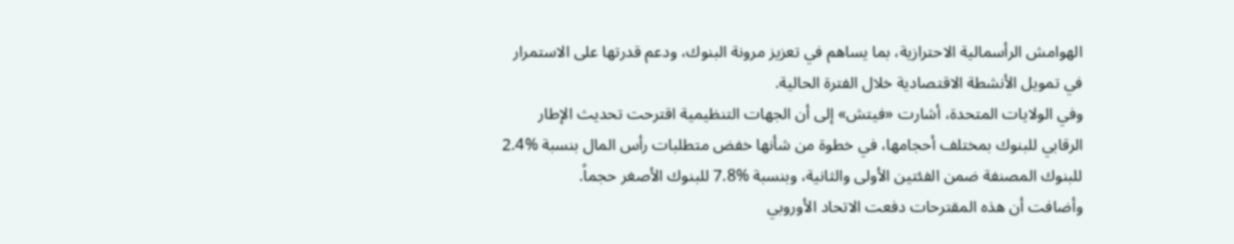الهوامش الرأسمالية الاحترازية، بما يساهم في تعزيز مرونة البنوك، ودعم قدرتها على الاستمرار في تمويل الأنشطة الاقتصادية خلال الفترة الحالية.
وفي الولايات المتحدة، أشارت «فيتش» إلى أن الجهات التنظيمية اقترحت تحديث الإطار الرقابي للبنوك بمختلف أحجامها، في خطوة من شأنها خفض متطلبات رأس المال بنسبة %2.4 للبنوك المصنفة ضمن الفئتين الأولى والثانية، وبنسبة %7.8 للبنوك الأصغر حجماً.
وأضافت أن هذه المقترحات دفعت الاتحاد الأوروبي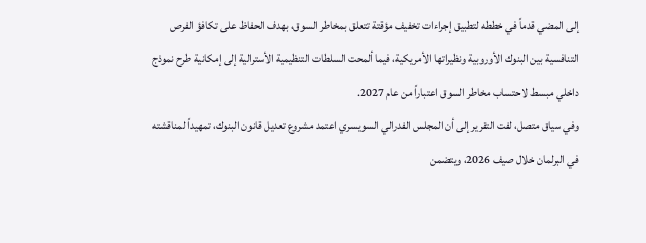إلى المضي قدماً في خططه لتطبيق إجراءات تخفيف مؤقتة تتعلق بمخاطر السوق، بهدف الحفاظ على تكافؤ الفرص التنافسية بين البنوك الأوروبية ونظيراتها الأمريكية، فيما ألمحت السلطات التنظيمية الأسترالية إلى إمكانية طرح نموذج داخلي مبسط لاحتساب مخاطر السوق اعتباراً من عام 2027.
وفي سياق متصل، لفت التقرير إلى أن المجلس الفدرالي السويسري اعتمد مشروع تعديل قانون البنوك، تمهيداً لمناقشته في البرلمان خلال صيف 2026، ويتضمن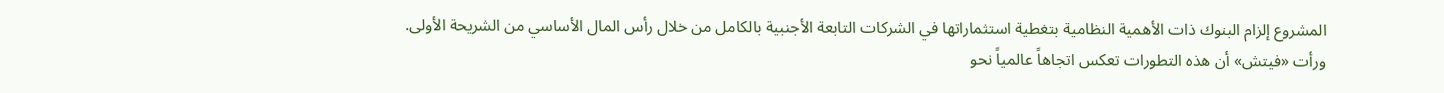المشروع إلزام البنوك ذات الأهمية النظامية بتغطية استثماراتها في الشركات التابعة الأجنبية بالكامل من خلال رأس المال الأساسي من الشريحة الأولى.
ورأت «فيتش» أن هذه التطورات تعكس اتجاهاً عالمياً نحو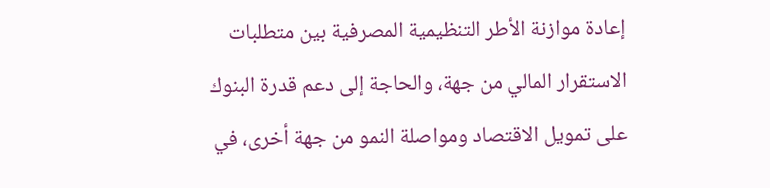إعادة موازنة الأطر التنظيمية المصرفية بين متطلبات الاستقرار المالي من جهة، والحاجة إلى دعم قدرة البنوك على تمويل الاقتصاد ومواصلة النمو من جهة أخرى، في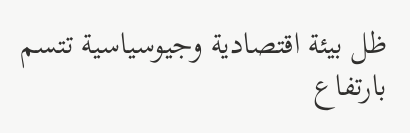ظل بيئة اقتصادية وجيوسياسية تتسم بارتفاع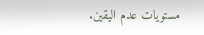مستويات عدم اليقين.